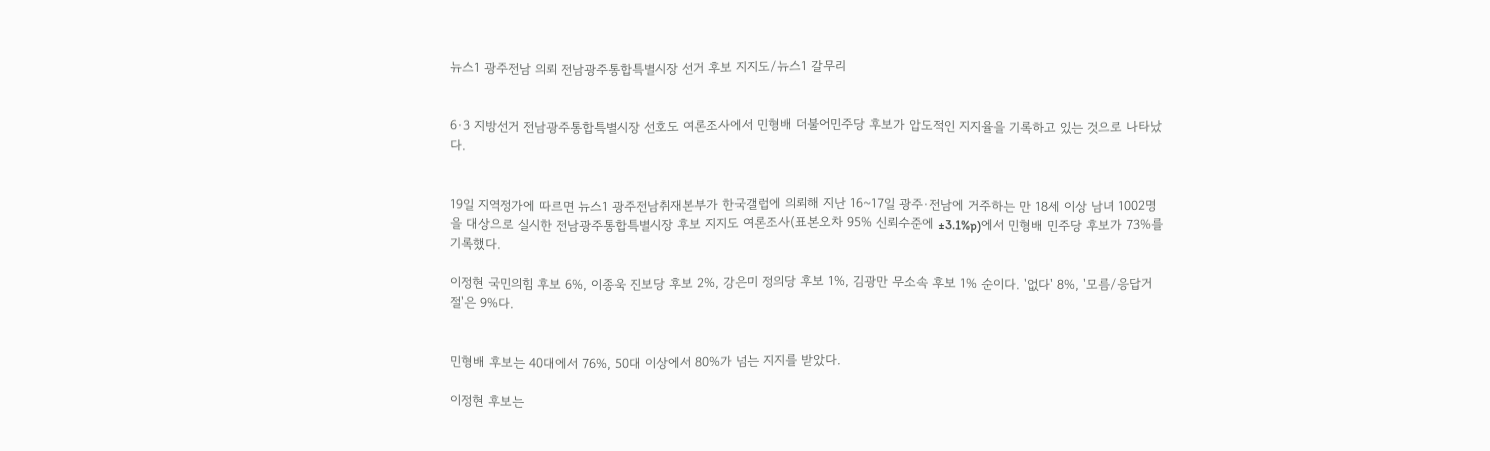뉴스1 광주전남 의뢰 전남광주통합특별시장 선거 후보 지지도/뉴스1 갈무리


6·3 지방선거 전남광주통합특별시장 선호도 여론조사에서 민형배 더불어민주당 후보가 압도적인 지지율을 기록하고 있는 것으로 나타났다.


19일 지역정가에 따르면 뉴스1 광주전남취재본부가 한국갤럽에 의뢰해 지난 16~17일 광주·전남에 거주하는 만 18세 이상 남녀 1002명을 대상으로 실시한 전남광주통합특별시장 후보 지지도 여론조사(표본오차 95% 신뢰수준에 ±3.1%p)에서 민형배 민주당 후보가 73%를 기록했다.

이정현 국민의힘 후보 6%, 이종욱 진보당 후보 2%, 강은미 정의당 후보 1%, 김광만 무소속 후보 1% 순이다. '없다' 8%, '모름/응답거절'은 9%다.


민형배 후보는 40대에서 76%, 50대 이상에서 80%가 넘는 지지를 받았다.

이정현 후보는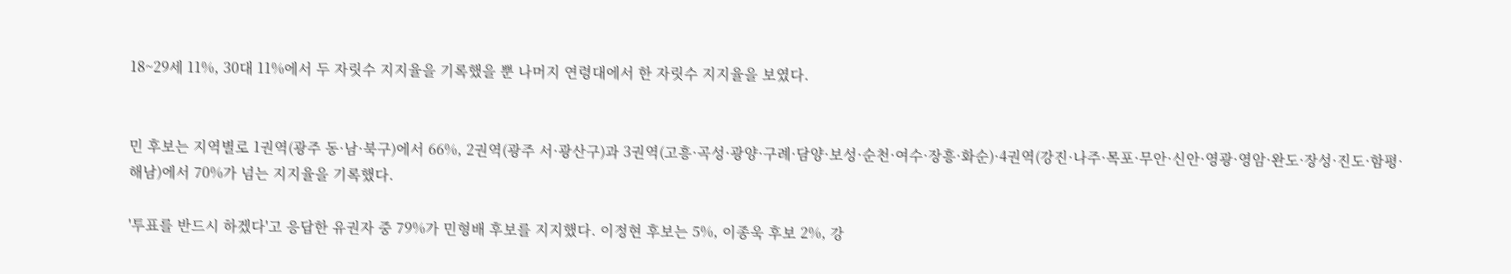18~29세 11%, 30대 11%에서 두 자릿수 지지율을 기록했을 뿐 나머지 연령대에서 한 자릿수 지지율을 보였다.


민 후보는 지역별로 1권역(광주 동·남·북구)에서 66%, 2권역(광주 서·광산구)과 3권역(고흥·곡성·광양·구례·담양·보성·순천·여수·장흥·화순)·4권역(강진·나주·목포·무안·신안·영광·영암·완도·장성·진도·함평·해남)에서 70%가 넘는 지지율을 기록했다.

'투표를 반드시 하겠다'고 응답한 유권자 중 79%가 민형배 후보를 지지했다. 이정현 후보는 5%, 이종욱 후보 2%, 강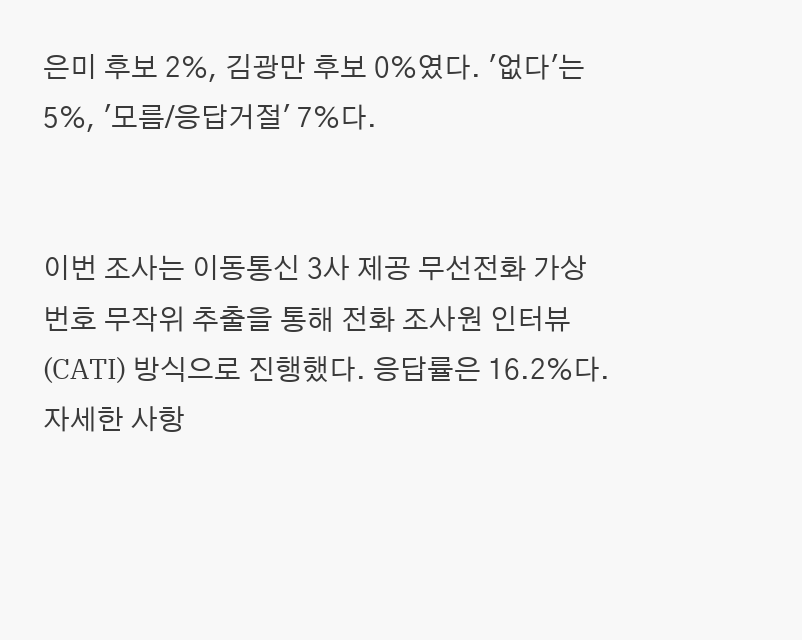은미 후보 2%, 김광만 후보 0%였다. '없다'는 5%, '모름/응답거절' 7%다.


이번 조사는 이동통신 3사 제공 무선전화 가상번호 무작위 추출을 통해 전화 조사원 인터뷰(CATI) 방식으로 진행했다. 응답률은 16.2%다. 자세한 사항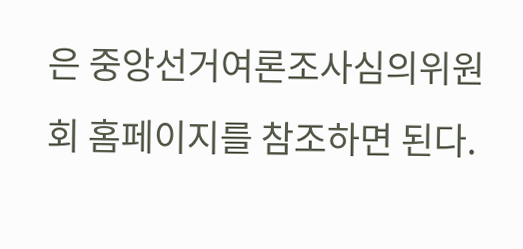은 중앙선거여론조사심의위원회 홈페이지를 참조하면 된다.